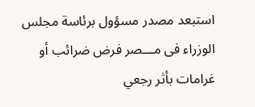استبعد مصدر مسؤول برئاسة مجلس الوزراء فى مـــصر فرض ضرائب أو غرامات بأثر رجعي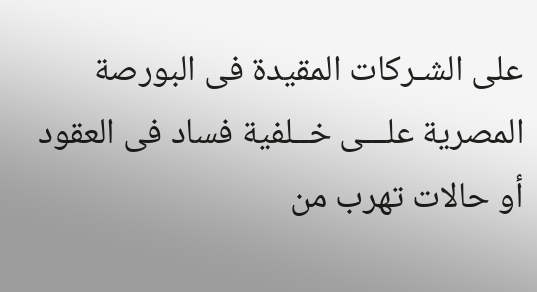على الشـركات المقيدة فى البورصة المصرية علـــى خــلفية فساد فى العقود أو حالات تهرب من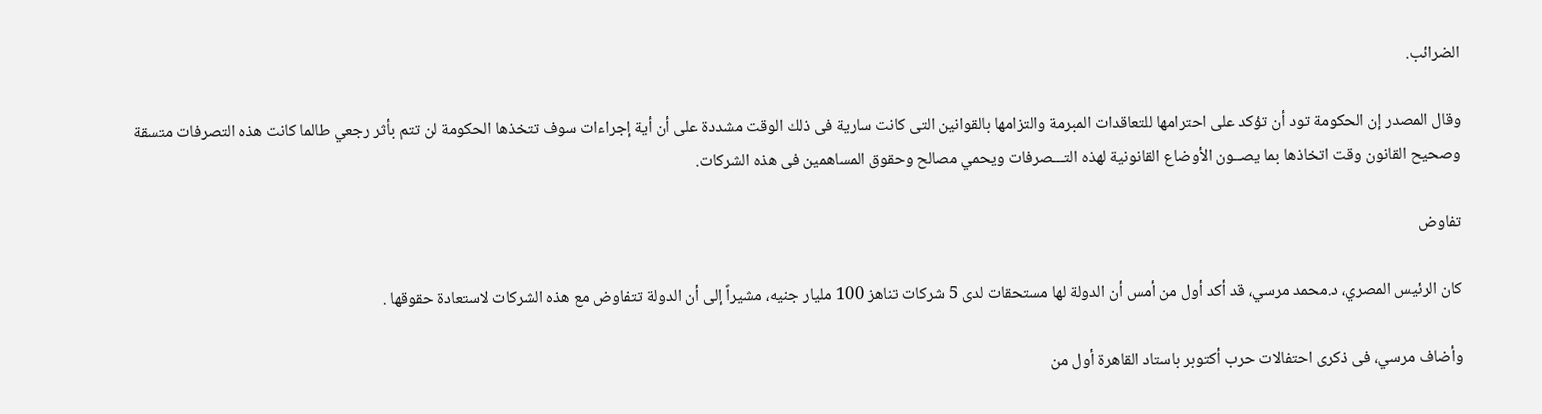الضرائب.

وقال المصدر إن الحكومة تود أن تؤكد على احترامها للتعاقدات المبرمة والتزامها بالقوانين التى كانت سارية فى ذلك الوقت مشددة على أن أية إجراءات سوف تتخذها الحكومة لن تتم بأثر رجعي طالما كانت هذه التصرفات متسقة وصحيح القانون وقت اتخاذها بما يصــون الأوضاع القانونية لهذه التـــصرفات ويحمي مصالح وحقوق المساهمين فى هذه الشركات.

تفاوض

كان الرئيس المصري، د.محمد مرسي، قد أكد أول من أمس أن الدولة لها مستحقات لدى 5 شركات تناهز 100 مليار جنيه، مشيراً إلى أن الدولة تتفاوض مع هذه الشركات لاستعادة حقوقها .

وأضاف مرسي، فى ذكرى احتفالات حرب أكتوبر باستاد القاهرة أول من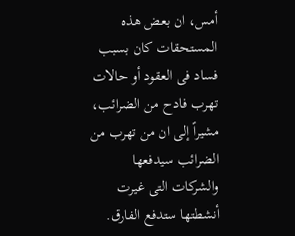أمس، ان بعض هذه المستحقات كان بسبب فساد فى العقود أو حالات تهرب فادح من الضرائب، مشيراً إلى ان من تهرب من الضرائب سيدفعها والشركات التى غيرت أنشطتها ستدفع الفارق.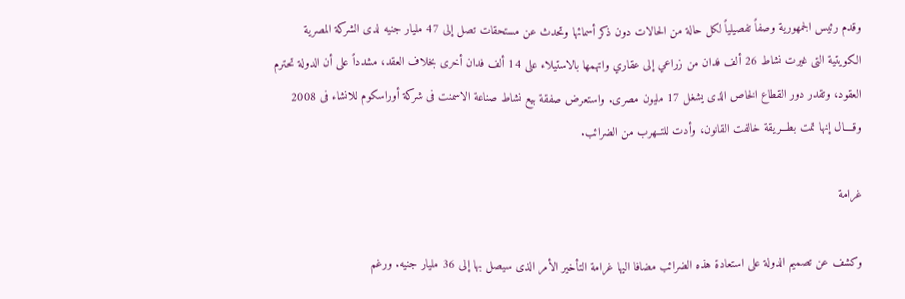وقدم رئيس الجمهورية وصفاً تفصيلياً لكل حالة من الحالات دون ذكر أسمائها وتحدث عن مستحقات تصل إلى 47 مليار جنيه لدى الشركة المصرية الكويتية التى غيرت نشاط 26 ألف فدان من زراعي إلى عقاري واتهمها بالاستيلاء على 14 ألف فدان أخرى بخلاف العقد، مشدداً على أن الدولة تحترم العقود، وتقدر دور القطاع الخاص الذى يشغل 17 مليون مصرى. واستعرض صفقة بيع نشاط صناعة الاسمنت فى شركة أوراسكوم للانشاء فى 2008 وقــــال إنها تمت بطـــريقة خالفت القانون، وأدت للتــهرب من الضرائب.

غرامة

وكشف عن تصميم الدولة على استعادة هذه الضرائب مضافا اليها غرامة التأخير الأمر الذى سيصل بها إلى 36 مليار جنيه. ورغم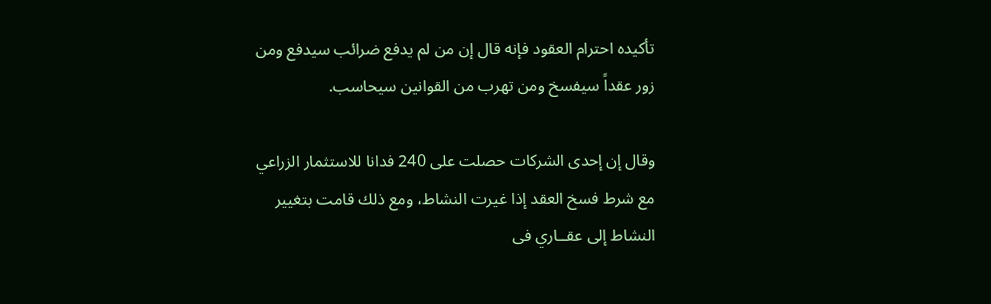تأكيده احترام العقود فإنه قال إن من لم يدفع ضرائب سيدفع ومن زور عقداً سيفسخ ومن تهرب من القوانين سيحاسب.

وقال إن إحدى الشركات حصلت على 240 فدانا للاستثمار الزراعي مع شرط فسخ العقد إذا غيرت النشاط، ومع ذلك قامت بتغيير النشاط إلى عقــاري فى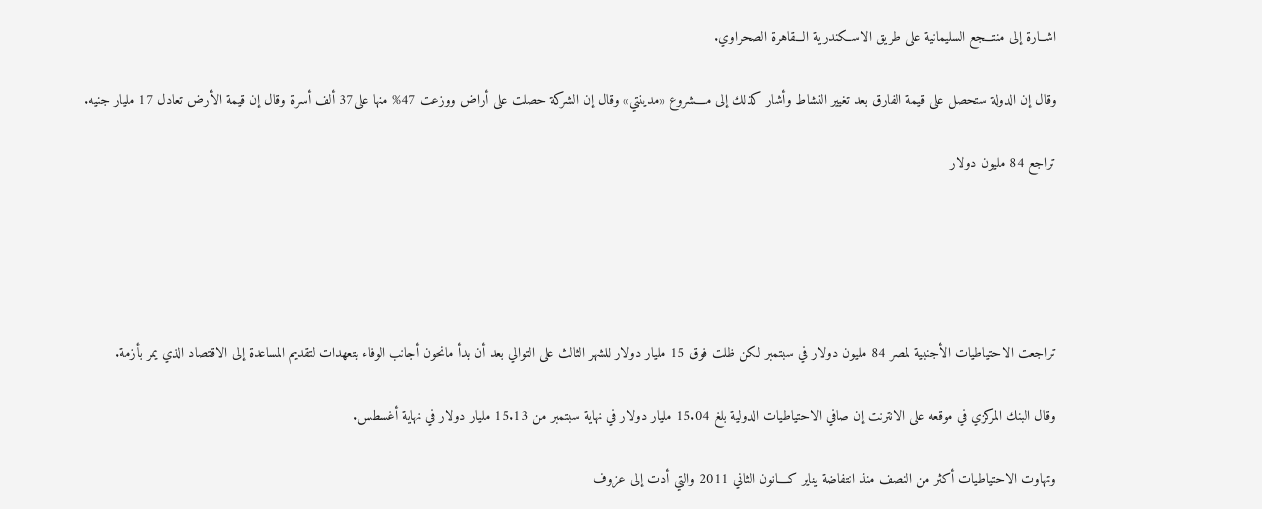اشــارة إلى منتـــجع السليمانية على طريق الاســكندرية الـــقاهرة الصحراوي.

وقال إن الدولة ستحصل على قيمة الفارق بعد تغيير النشاط وأشار كذلك إلى مــــشروع «مدينتي» وقال إن الشركة حصلت على أراض ووزعت 47% منها على37 ألف أسرة وقال إن قيمة الأرض تعادل 17 مليار جنيه.

تراجع 84 مليون دولار





تراجعت الاحتياطيات الأجنبية لمصر 84 مليون دولار في سبتمبر لكن ظلت فوق 15 مليار دولار للشهر الثالث على التوالي بعد أن بدأ مانحون أجانب الوفاء بتعهدات لتقديم المساعدة إلى الاقتصاد الذي يمر بأزمة.

وقال البنك المركزي في موقعه على الانترنت إن صافي الاحتياطيات الدولية بلغ 15.04 مليار دولار في نهاية سبتمبر من 15.13 مليار دولار في نهاية أغسطس.

وتهاوت الاحتياطيات أكثر من النصف منذ انتفاضة يناير كــــانون الثاني 2011 والتي أدت إلى عزوف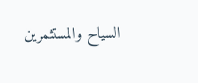السياح والمستثمرين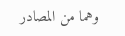وهما من المصادر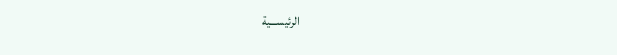الرئيســـية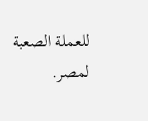للعملة الصعبة لمصر.